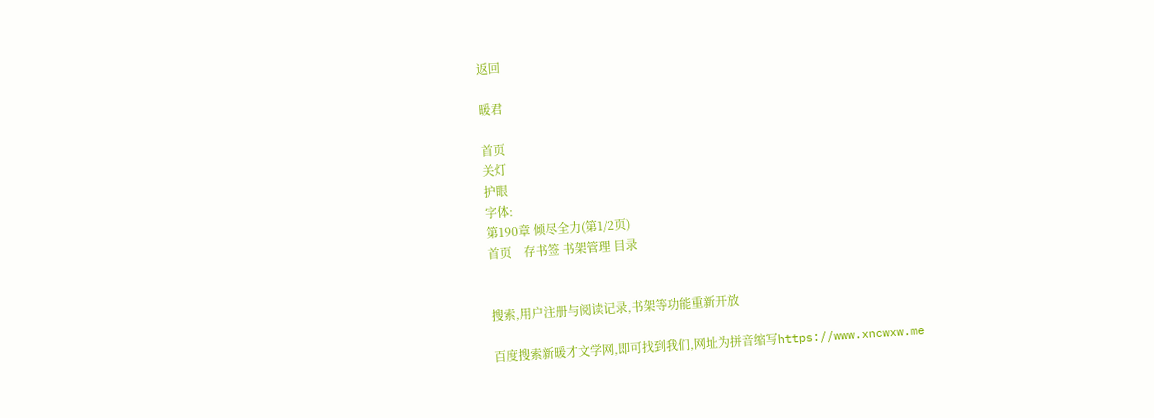返回

暖君

首页
关灯
护眼
字体:
第190章 倾尽全力(第1/2页)
首页    存书签 书架管理 目录


搜索,用户注册与阅读记录,书架等功能重新开放

百度搜索新暖才文学网,即可找到我们,网址为拼音缩写https://www.xncwxw.me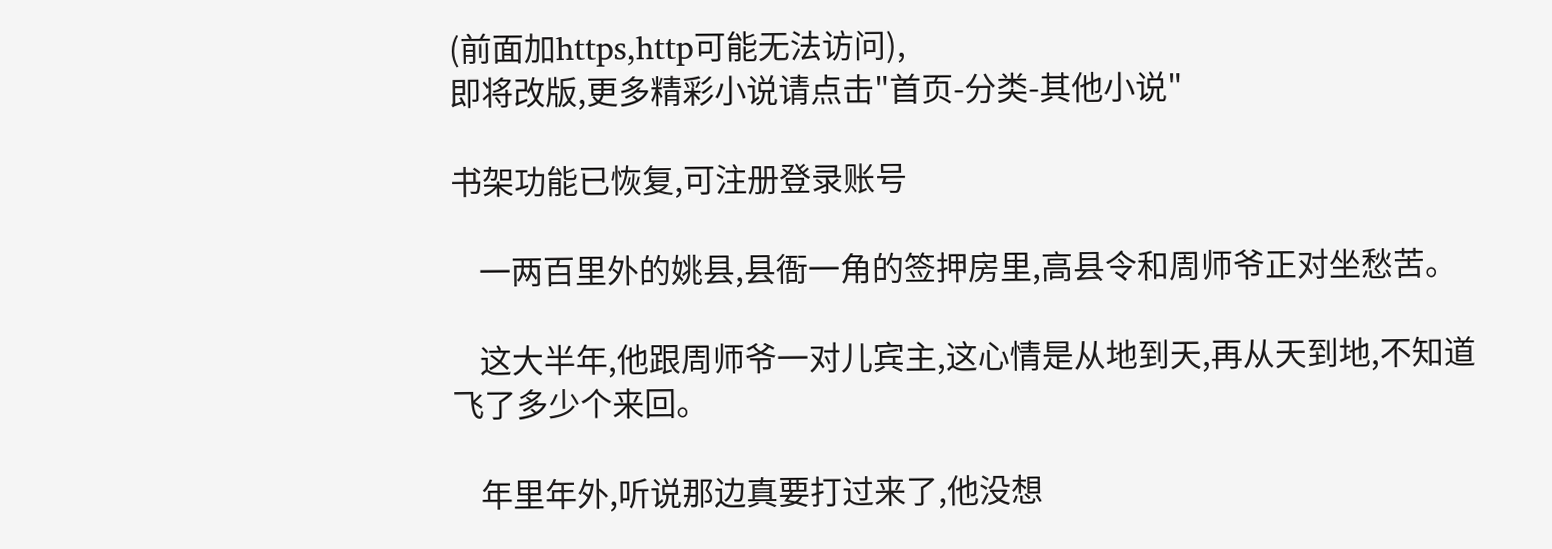(前面加https,http可能无法访问),
即将改版,更多精彩小说请点击"首页-分类-其他小说"

书架功能已恢复,可注册登录账号

    一两百里外的姚县,县衙一角的签押房里,高县令和周师爷正对坐愁苦。

    这大半年,他跟周师爷一对儿宾主,这心情是从地到天,再从天到地,不知道飞了多少个来回。

    年里年外,听说那边真要打过来了,他没想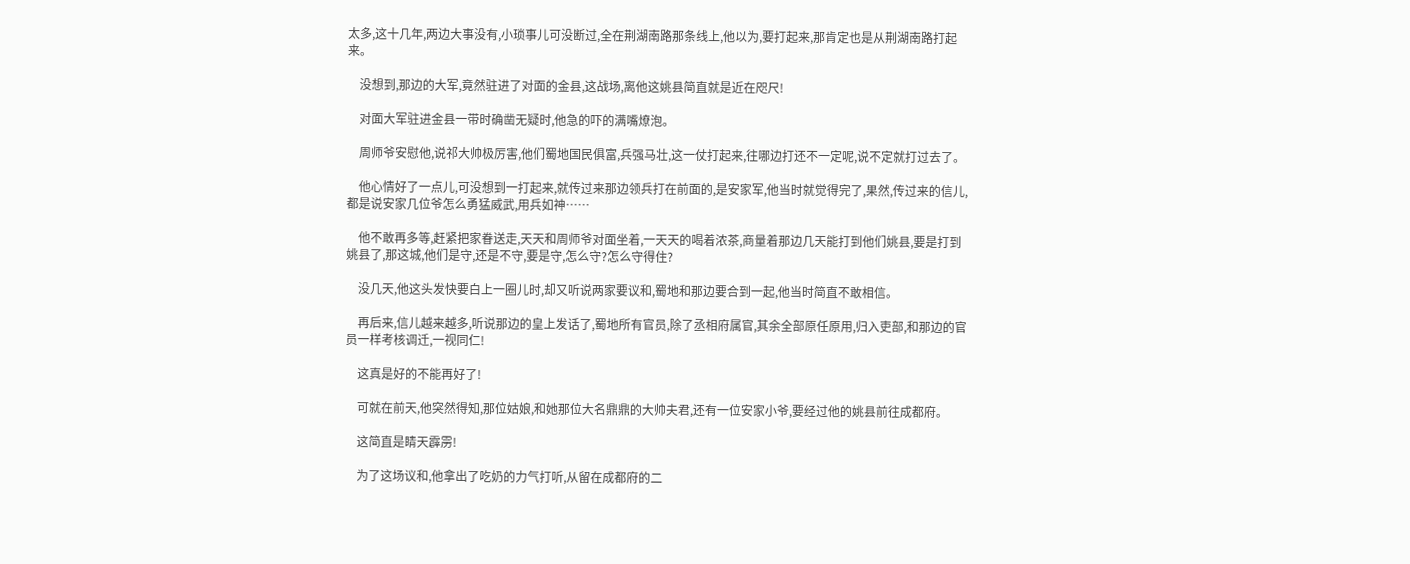太多,这十几年,两边大事没有,小琐事儿可没断过,全在荆湖南路那条线上,他以为,要打起来,那肯定也是从荆湖南路打起来。

    没想到,那边的大军,竟然驻进了对面的金县,这战场,离他这姚县简直就是近在咫尺!

    对面大军驻进金县一带时确凿无疑时,他急的吓的满嘴燎泡。

    周师爷安慰他,说祁大帅极厉害,他们蜀地国民俱富,兵强马壮,这一仗打起来,往哪边打还不一定呢,说不定就打过去了。

    他心情好了一点儿,可没想到一打起来,就传过来那边领兵打在前面的,是安家军,他当时就觉得完了,果然,传过来的信儿,都是说安家几位爷怎么勇猛威武,用兵如神……

    他不敢再多等,赶紧把家眷送走,天天和周师爷对面坐着,一天天的喝着浓茶,商量着那边几天能打到他们姚县,要是打到姚县了,那这城,他们是守,还是不守,要是守,怎么守?怎么守得住?

    没几天,他这头发快要白上一圈儿时,却又听说两家要议和,蜀地和那边要合到一起,他当时简直不敢相信。

    再后来,信儿越来越多,听说那边的皇上发话了,蜀地所有官员,除了丞相府属官,其余全部原任原用,归入吏部,和那边的官员一样考核调迁,一视同仁!

    这真是好的不能再好了!

    可就在前天,他突然得知,那位姑娘,和她那位大名鼎鼎的大帅夫君,还有一位安家小爷,要经过他的姚县前往成都府。

    这简直是睛天霹雳!

    为了这场议和,他拿出了吃奶的力气打听,从留在成都府的二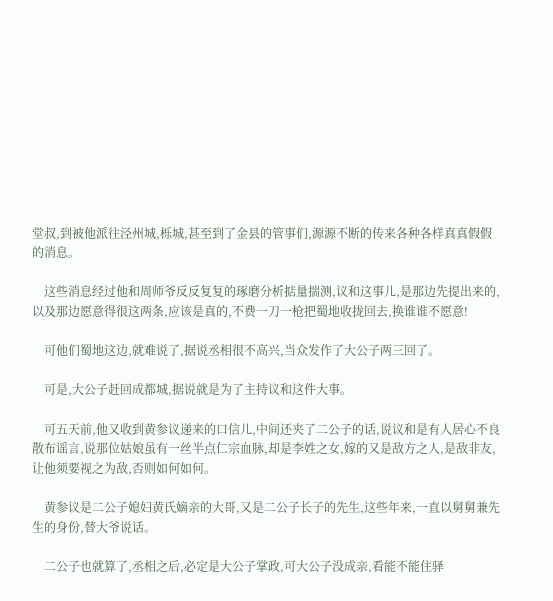堂叔,到被他派往泾州城,栎城,甚至到了金县的管事们,源源不断的传来各种各样真真假假的消息。

    这些消息经过他和周师爷反反复复的琢磨分析掂量揣测,议和这事儿,是那边先提出来的,以及那边愿意得很这两条,应该是真的,不费一刀一枪把蜀地收拢回去,换谁谁不愿意!

    可他们蜀地这边,就难说了,据说丞相很不高兴,当众发作了大公子两三回了。

    可是,大公子赶回成都城,据说就是为了主持议和这件大事。

    可五天前,他又收到黄参议递来的口信儿,中间还夹了二公子的话,说议和是有人居心不良散布谣言,说那位姑娘虽有一丝半点仁宗血脉,却是李姓之女,嫁的又是敌方之人,是敌非友,让他须要视之为敌,否则如何如何。

    黄参议是二公子媳妇黄氏嫡亲的大哥,又是二公子长子的先生,这些年来,一直以舅舅兼先生的身份,替大爷说话。

    二公子也就算了,丞相之后,必定是大公子掌政,可大公子没成亲,看能不能住驿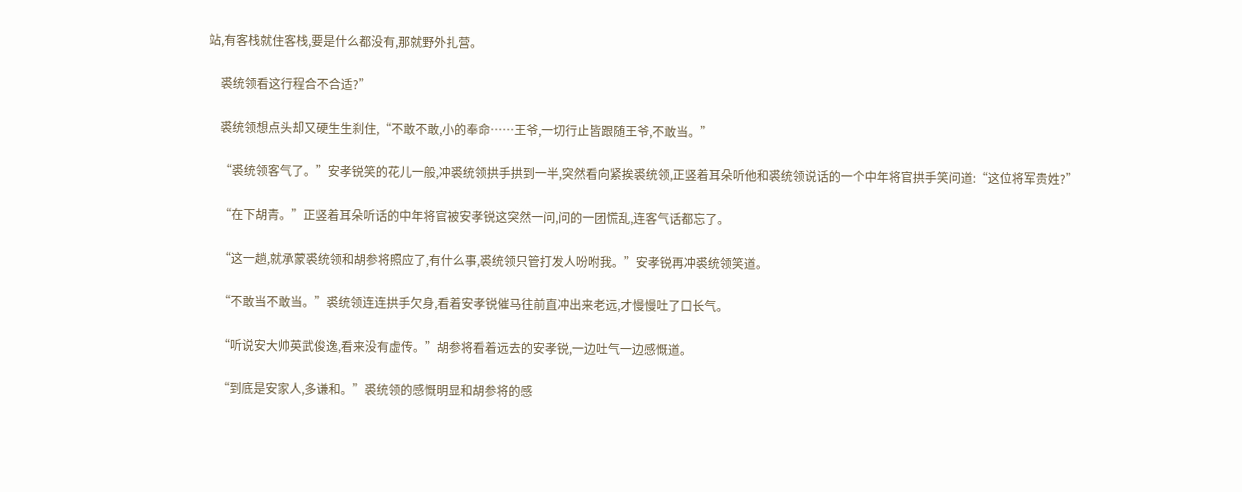站,有客栈就住客栈,要是什么都没有,那就野外扎营。

    裘统领看这行程合不合适?”

    裘统领想点头却又硬生生刹住,“不敢不敢,小的奉命……王爷,一切行止皆跟随王爷,不敢当。”

    “裘统领客气了。”安孝锐笑的花儿一般,冲裘统领拱手拱到一半,突然看向紧挨裘统领,正竖着耳朵听他和裘统领说话的一个中年将官拱手笑问道:“这位将军贵姓?”

    “在下胡青。”正竖着耳朵听话的中年将官被安孝锐这突然一问,问的一团慌乱,连客气话都忘了。

    “这一趟,就承蒙裘统领和胡参将照应了,有什么事,裘统领只管打发人吩咐我。”安孝锐再冲裘统领笑道。

    “不敢当不敢当。”裘统领连连拱手欠身,看着安孝锐催马往前直冲出来老远,才慢慢吐了口长气。

    “听说安大帅英武俊逸,看来没有虚传。”胡参将看着远去的安孝锐,一边吐气一边感慨道。

    “到底是安家人,多谦和。”裘统领的感慨明显和胡参将的感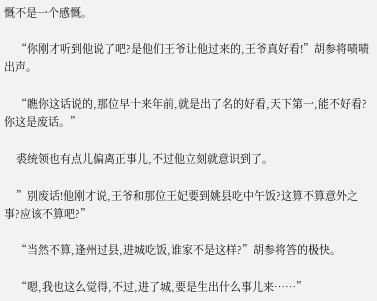慨不是一个感慨。

    “你刚才听到他说了吧?是他们王爷让他过来的,王爷真好看!”胡参将啧啧出声。

    “瞧你这话说的,那位早十来年前,就是出了名的好看,天下第一,能不好看?你这是废话。”

    裘统领也有点儿偏离正事儿,不过他立刻就意识到了。

    ”别废话!他刚才说,王爷和那位王妃要到姚县吃中午饭?这算不算意外之事?应该不算吧?”

    “当然不算,逢州过县,进城吃饭,谁家不是这样?”胡参将答的极快。

    “嗯,我也这么觉得,不过,进了城,要是生出什么事儿来……”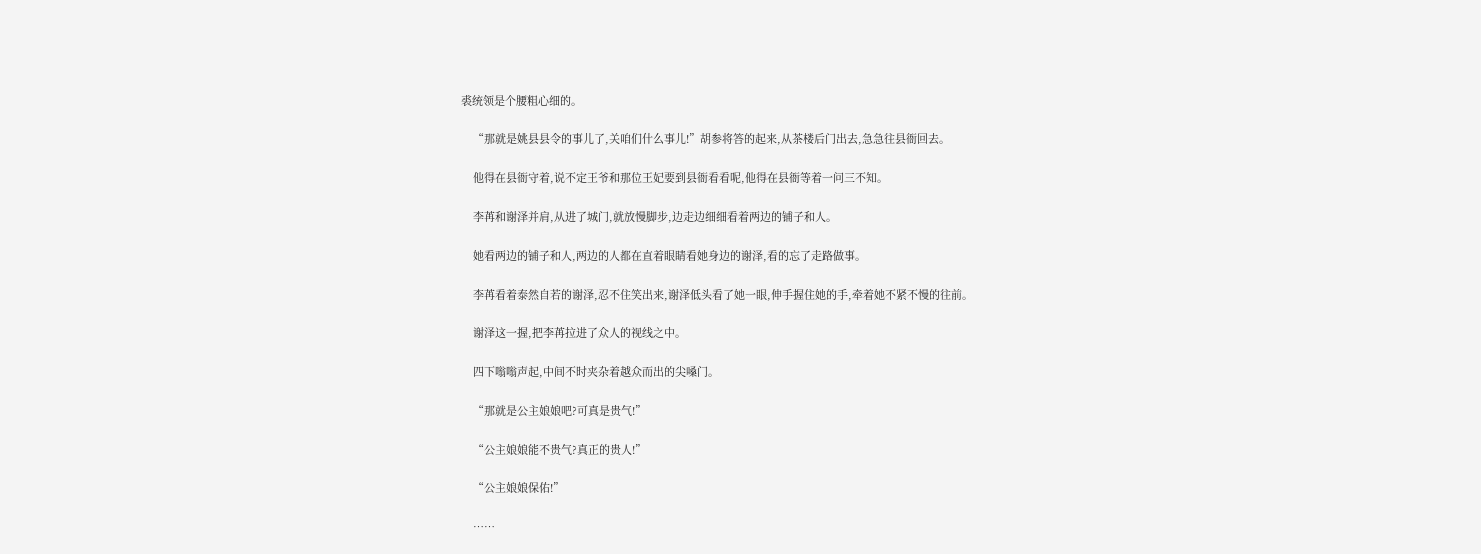裘统领是个腰粗心细的。

    “那就是姚县县令的事儿了,关咱们什么事儿!”胡参将答的起来,从茶楼后门出去,急急往县衙回去。

    他得在县衙守着,说不定王爷和那位王妃要到县衙看看呢,他得在县衙等着一问三不知。

    李苒和谢泽并肩,从进了城门,就放慢脚步,边走边细细看着两边的铺子和人。

    她看两边的铺子和人,两边的人都在直着眼睛看她身边的谢泽,看的忘了走路做事。

    李苒看着泰然自若的谢泽,忍不住笑出来,谢泽低头看了她一眼,伸手握住她的手,牵着她不紧不慢的往前。

    谢泽这一握,把李苒拉进了众人的视线之中。

    四下嗡嗡声起,中间不时夹杂着越众而出的尖嗓门。

    “那就是公主娘娘吧?可真是贵气!”

    “公主娘娘能不贵气?真正的贵人!”

    “公主娘娘保佑!”

    ……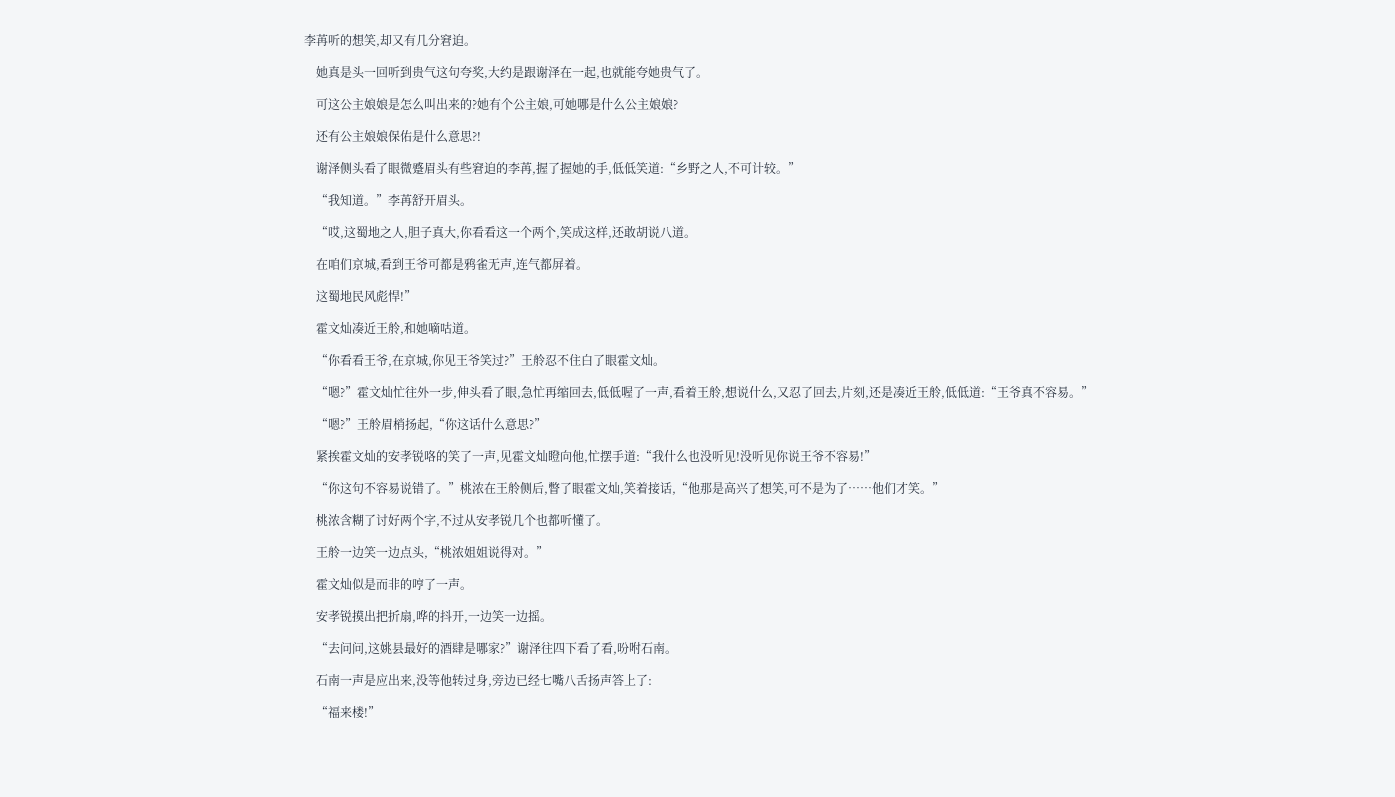李苒听的想笑,却又有几分窘迫。

    她真是头一回听到贵气这句夸奖,大约是跟谢泽在一起,也就能夸她贵气了。

    可这公主娘娘是怎么叫出来的?她有个公主娘,可她哪是什么公主娘娘?

    还有公主娘娘保佑是什么意思?!

    谢泽侧头看了眼微蹙眉头有些窘迫的李苒,握了握她的手,低低笑道:“乡野之人,不可计较。”

    “我知道。”李苒舒开眉头。

    “哎,这蜀地之人,胆子真大,你看看这一个两个,笑成这样,还敢胡说八道。

    在咱们京城,看到王爷可都是鸦雀无声,连气都屏着。

    这蜀地民风彪悍!”

    霍文灿凑近王舲,和她嘀咕道。

    “你看看王爷,在京城,你见王爷笑过?”王舲忍不住白了眼霍文灿。

    “嗯?”霍文灿忙往外一步,伸头看了眼,急忙再缩回去,低低喔了一声,看着王舲,想说什么,又忍了回去,片刻,还是凑近王舲,低低道:“王爷真不容易。”

    “嗯?”王舲眉梢扬起,“你这话什么意思?”

    紧挨霍文灿的安孝锐咯的笑了一声,见霍文灿瞪向他,忙摆手道:“我什么也没听见!没听见你说王爷不容易!”

    “你这句不容易说错了。”桃浓在王舲侧后,瞥了眼霍文灿,笑着接话,“他那是高兴了想笑,可不是为了……他们才笑。”

    桃浓含糊了讨好两个字,不过从安孝锐几个也都听懂了。

    王舲一边笑一边点头,“桃浓姐姐说得对。”

    霍文灿似是而非的哼了一声。

    安孝锐摸出把折扇,哗的抖开,一边笑一边摇。

    “去问问,这姚县最好的酒肆是哪家?”谢泽往四下看了看,吩咐石南。

    石南一声是应出来,没等他转过身,旁边已经七嘴八舌扬声答上了:

    “福来楼!”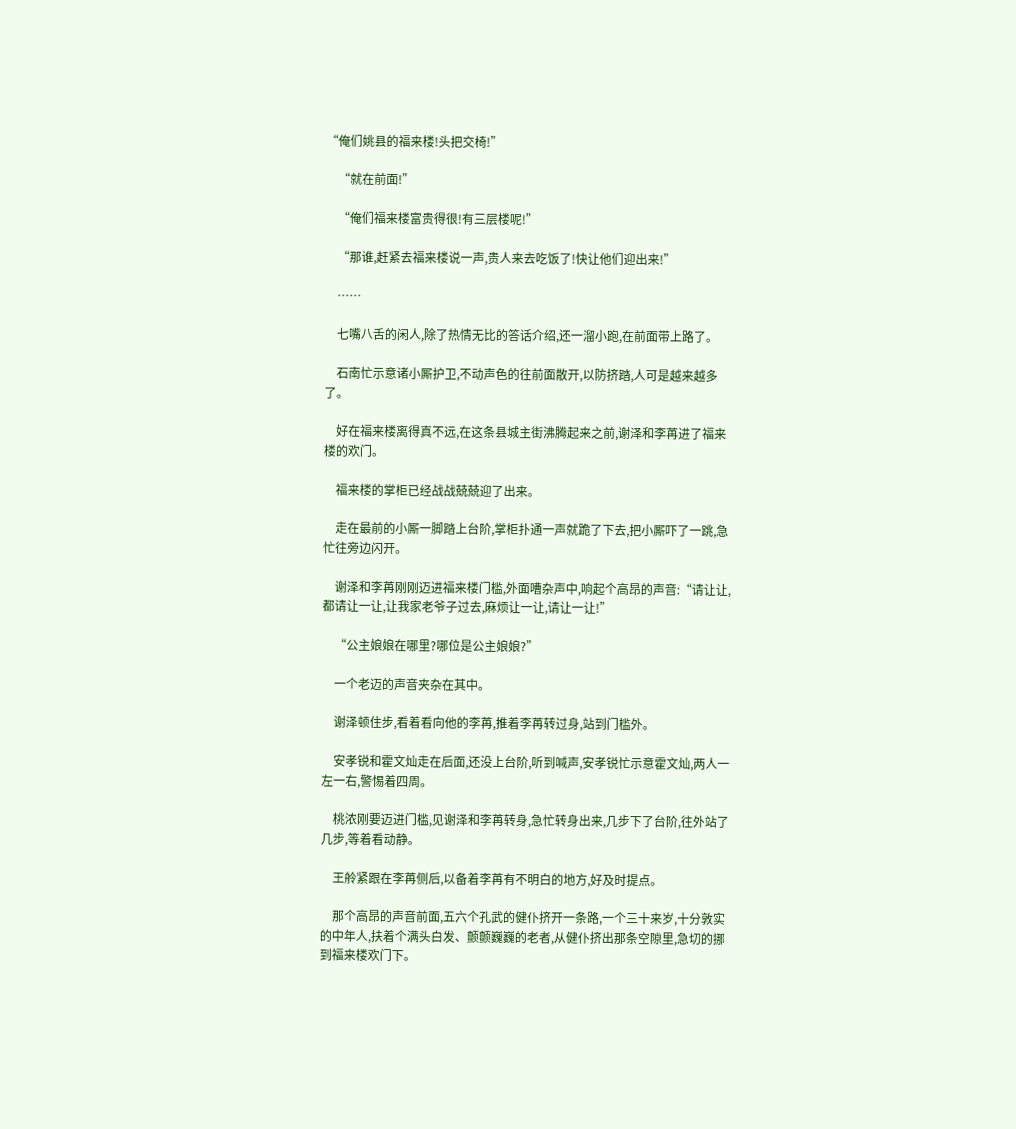“俺们姚县的福来楼!头把交椅!”

    “就在前面!”

    “俺们福来楼富贵得很!有三层楼呢!”

    “那谁,赶紧去福来楼说一声,贵人来去吃饭了!快让他们迎出来!”

    ……

    七嘴八舌的闲人,除了热情无比的答话介绍,还一溜小跑,在前面带上路了。

    石南忙示意诸小厮护卫,不动声色的往前面散开,以防挤踏,人可是越来越多了。

    好在福来楼离得真不远,在这条县城主街沸腾起来之前,谢泽和李苒进了福来楼的欢门。

    福来楼的掌柜已经战战兢兢迎了出来。

    走在最前的小厮一脚踏上台阶,掌柜扑通一声就跪了下去,把小厮吓了一跳,急忙往旁边闪开。

    谢泽和李苒刚刚迈进福来楼门槛,外面嘈杂声中,响起个高昂的声音:“请让让,都请让一让,让我家老爷子过去,麻烦让一让,请让一让!”

    “公主娘娘在哪里?哪位是公主娘娘?”

    一个老迈的声音夹杂在其中。

    谢泽顿住步,看着看向他的李苒,推着李苒转过身,站到门槛外。

    安孝锐和霍文灿走在后面,还没上台阶,听到喊声,安孝锐忙示意霍文灿,两人一左一右,警惕着四周。

    桃浓刚要迈进门槛,见谢泽和李苒转身,急忙转身出来,几步下了台阶,往外站了几步,等着看动静。

    王舲紧跟在李苒侧后,以备着李苒有不明白的地方,好及时提点。

    那个高昂的声音前面,五六个孔武的健仆挤开一条路,一个三十来岁,十分敦实的中年人,扶着个满头白发、颤颤巍巍的老者,从健仆挤出那条空隙里,急切的挪到福来楼欢门下。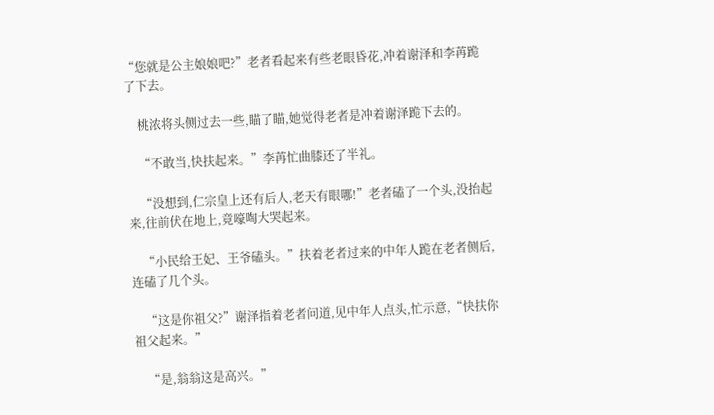“您就是公主娘娘吧?”老者看起来有些老眼昏花,冲着谢泽和李苒跪了下去。

    桃浓将头侧过去一些,瞄了瞄,她觉得老者是冲着谢泽跪下去的。

    “不敢当,快扶起来。”李苒忙曲膝还了半礼。

    “没想到,仁宗皇上还有后人,老天有眼哪!”老者磕了一个头,没抬起来,往前伏在地上,竟嚎啕大哭起来。

    “小民给王妃、王爷磕头。”扶着老者过来的中年人跪在老者侧后,连磕了几个头。

    “这是你祖父?”谢泽指着老者问道,见中年人点头,忙示意,“快扶你祖父起来。”

    “是,翁翁这是高兴。”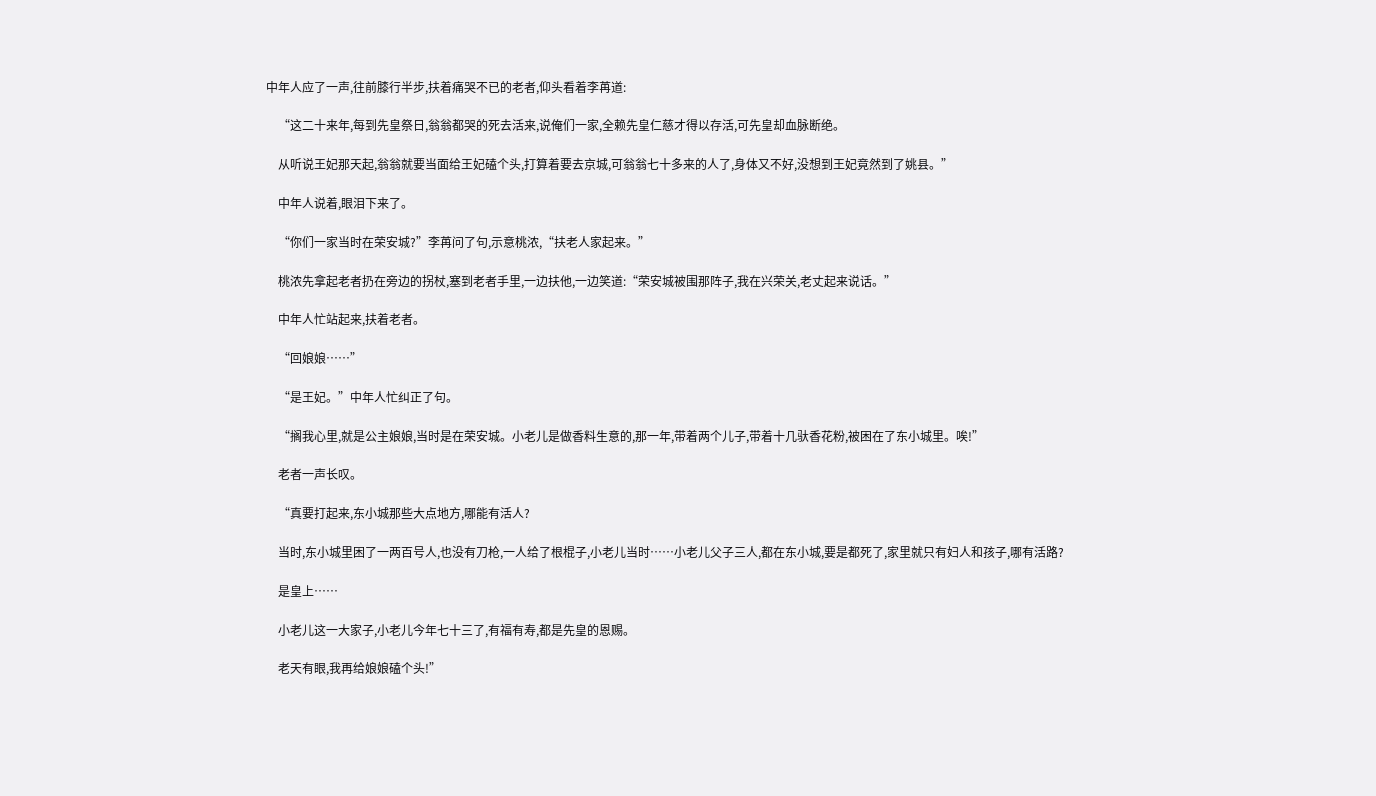中年人应了一声,往前膝行半步,扶着痛哭不已的老者,仰头看着李苒道:

    “这二十来年,每到先皇祭日,翁翁都哭的死去活来,说俺们一家,全赖先皇仁慈才得以存活,可先皇却血脉断绝。

    从听说王妃那天起,翁翁就要当面给王妃磕个头,打算着要去京城,可翁翁七十多来的人了,身体又不好,没想到王妃竟然到了姚县。”

    中年人说着,眼泪下来了。

    “你们一家当时在荣安城?”李苒问了句,示意桃浓,“扶老人家起来。”

    桃浓先拿起老者扔在旁边的拐杖,塞到老者手里,一边扶他,一边笑道:“荣安城被围那阵子,我在兴荣关,老丈起来说话。”

    中年人忙站起来,扶着老者。

    “回娘娘……”

    “是王妃。”中年人忙纠正了句。

    “搁我心里,就是公主娘娘,当时是在荣安城。小老儿是做香料生意的,那一年,带着两个儿子,带着十几驮香花粉,被困在了东小城里。唉!”

    老者一声长叹。

    “真要打起来,东小城那些大点地方,哪能有活人?

    当时,东小城里困了一两百号人,也没有刀枪,一人给了根棍子,小老儿当时……小老儿父子三人,都在东小城,要是都死了,家里就只有妇人和孩子,哪有活路?

    是皇上……

    小老儿这一大家子,小老儿今年七十三了,有福有寿,都是先皇的恩赐。

    老天有眼,我再给娘娘磕个头!”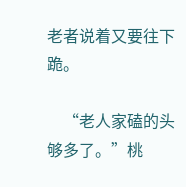老者说着又要往下跪。

    “老人家磕的头够多了。”桃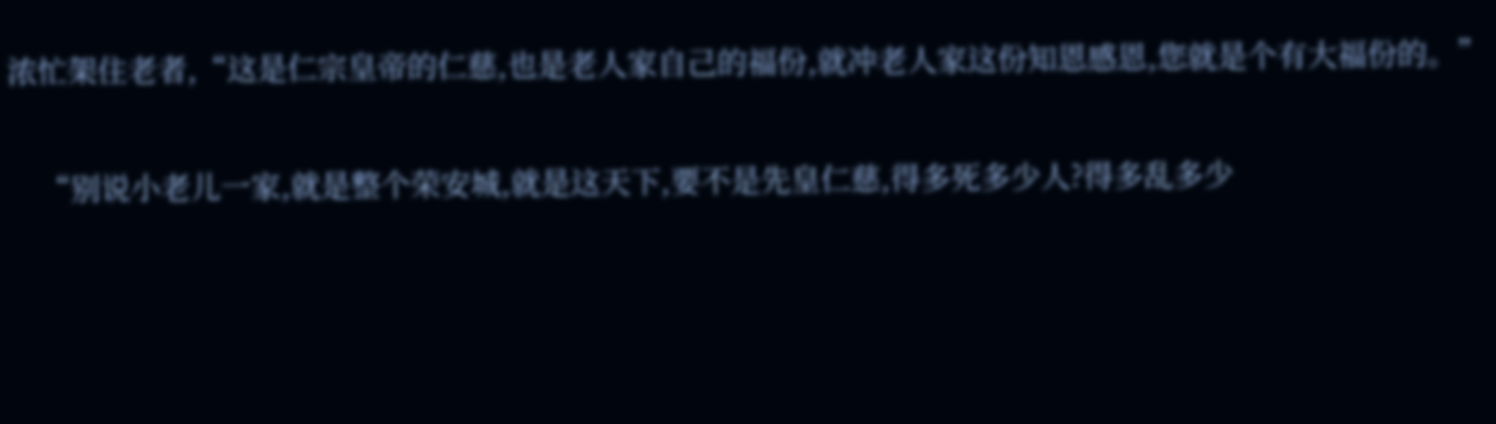浓忙架住老者,“这是仁宗皇帝的仁慈,也是老人家自己的福份,就冲老人家这份知恩感恩,您就是个有大福份的。”

    “别说小老儿一家,就是整个荣安城,就是这天下,要不是先皇仁慈,得多死多少人?得多乱多少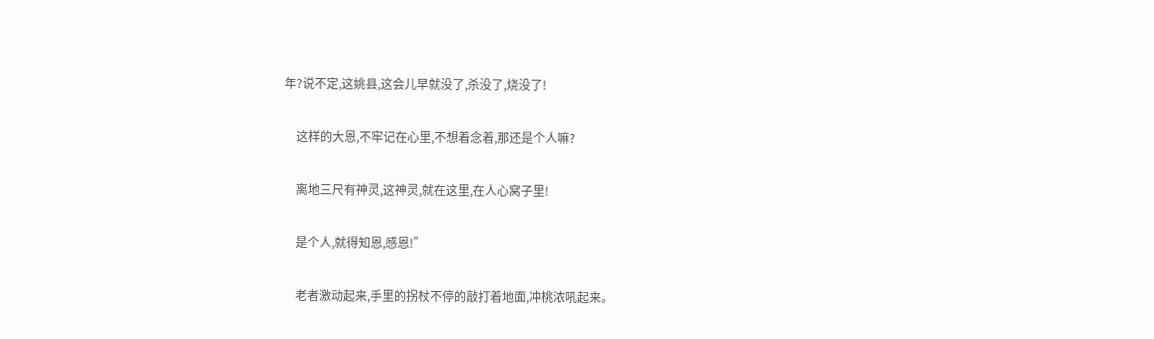年?说不定,这姚县,这会儿早就没了,杀没了,烧没了!

    这样的大恩,不牢记在心里,不想着念着,那还是个人嘛?

    离地三尺有神灵,这神灵,就在这里,在人心窝子里!

    是个人,就得知恩,感恩!”

    老者激动起来,手里的拐杖不停的敲打着地面,冲桃浓吼起来。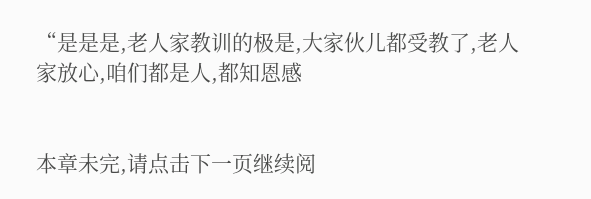“是是是,老人家教训的极是,大家伙儿都受教了,老人家放心,咱们都是人,都知恩感


本章未完,请点击下一页继续阅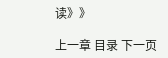读》》

上一章 目录 下一页